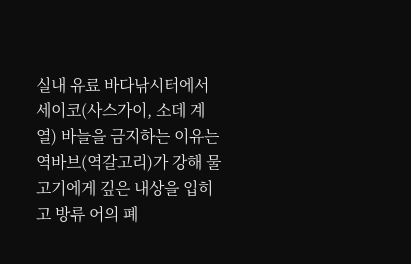실내 유료 바다낚시터에서 세이코(사스가이, 소데 계열) 바늘을 금지하는 이유는 역바브(역갈고리)가 강해 물고기에게 깊은 내상을 입히고 방류 어의 폐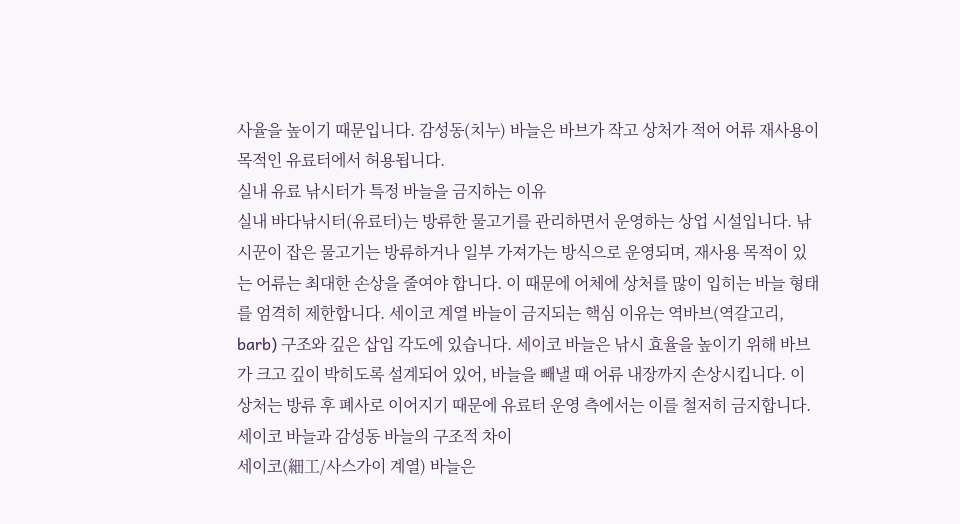사율을 높이기 때문입니다. 감성동(치누) 바늘은 바브가 작고 상처가 적어 어류 재사용이 목적인 유료터에서 허용됩니다.
실내 유료 낚시터가 특정 바늘을 금지하는 이유
실내 바다낚시터(유료터)는 방류한 물고기를 관리하면서 운영하는 상업 시설입니다. 낚시꾼이 잡은 물고기는 방류하거나 일부 가져가는 방식으로 운영되며, 재사용 목적이 있는 어류는 최대한 손상을 줄여야 합니다. 이 때문에 어체에 상처를 많이 입히는 바늘 형태를 엄격히 제한합니다. 세이코 계열 바늘이 금지되는 핵심 이유는 역바브(역갈고리, barb) 구조와 깊은 삽입 각도에 있습니다. 세이코 바늘은 낚시 효율을 높이기 위해 바브가 크고 깊이 박히도록 설계되어 있어, 바늘을 빼낼 때 어류 내장까지 손상시킵니다. 이 상처는 방류 후 폐사로 이어지기 때문에 유료터 운영 측에서는 이를 철저히 금지합니다.
세이코 바늘과 감성동 바늘의 구조적 차이
세이코(細工/사스가이 계열) 바늘은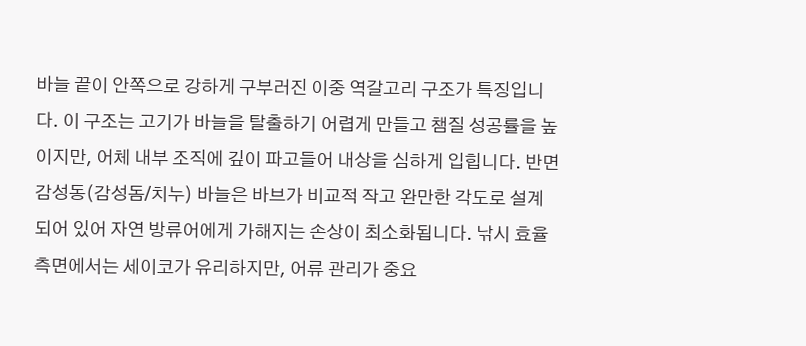바늘 끝이 안쪽으로 강하게 구부러진 이중 역갈고리 구조가 특징입니다. 이 구조는 고기가 바늘을 탈출하기 어렵게 만들고 챔질 성공률을 높이지만, 어체 내부 조직에 깊이 파고들어 내상을 심하게 입힙니다. 반면 감성동(감성돔/치누) 바늘은 바브가 비교적 작고 완만한 각도로 설계되어 있어 자연 방류어에게 가해지는 손상이 최소화됩니다. 낚시 효율 측면에서는 세이코가 유리하지만, 어류 관리가 중요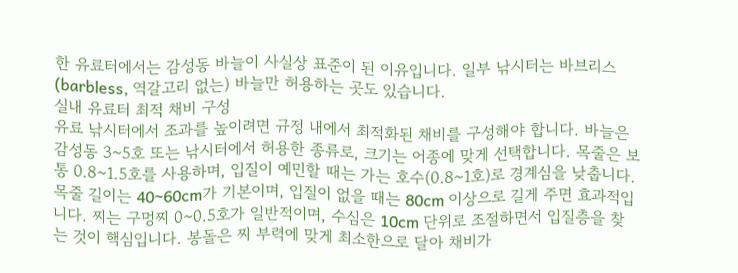한 유료터에서는 감성동 바늘이 사실상 표준이 된 이유입니다. 일부 낚시터는 바브리스(barbless, 역갈고리 없는) 바늘만 허용하는 곳도 있습니다.
실내 유료터 최적 채비 구성
유료 낚시터에서 조과를 높이려면 규정 내에서 최적화된 채비를 구성해야 합니다. 바늘은 감성동 3~5호 또는 낚시터에서 허용한 종류로, 크기는 어종에 맞게 선택합니다. 목줄은 보통 0.8~1.5호를 사용하며, 입질이 예민할 때는 가는 호수(0.8~1호)로 경계심을 낮춥니다. 목줄 길이는 40~60cm가 기본이며, 입질이 없을 때는 80cm 이상으로 길게 주면 효과적입니다. 찌는 구멍찌 0~0.5호가 일반적이며, 수심은 10cm 단위로 조절하면서 입질층을 찾는 것이 핵심입니다. 봉돌은 찌 부력에 맞게 최소한으로 달아 채비가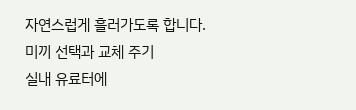자연스럽게 흘러가도록 합니다.
미끼 선택과 교체 주기
실내 유료터에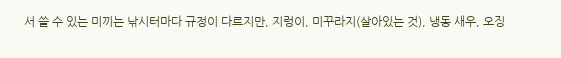서 쓸 수 있는 미끼는 낚시터마다 규정이 다르지만, 지렁이, 미꾸라지(살아있는 것), 냉동 새우, 오징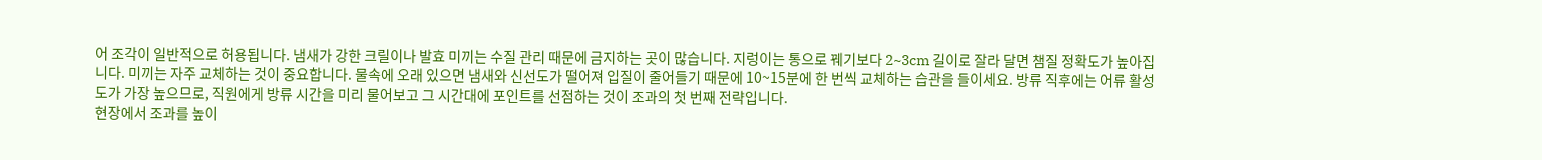어 조각이 일반적으로 허용됩니다. 냄새가 강한 크릴이나 발효 미끼는 수질 관리 때문에 금지하는 곳이 많습니다. 지렁이는 통으로 꿰기보다 2~3cm 길이로 잘라 달면 챔질 정확도가 높아집니다. 미끼는 자주 교체하는 것이 중요합니다. 물속에 오래 있으면 냄새와 신선도가 떨어져 입질이 줄어들기 때문에 10~15분에 한 번씩 교체하는 습관을 들이세요. 방류 직후에는 어류 활성도가 가장 높으므로, 직원에게 방류 시간을 미리 물어보고 그 시간대에 포인트를 선점하는 것이 조과의 첫 번째 전략입니다.
현장에서 조과를 높이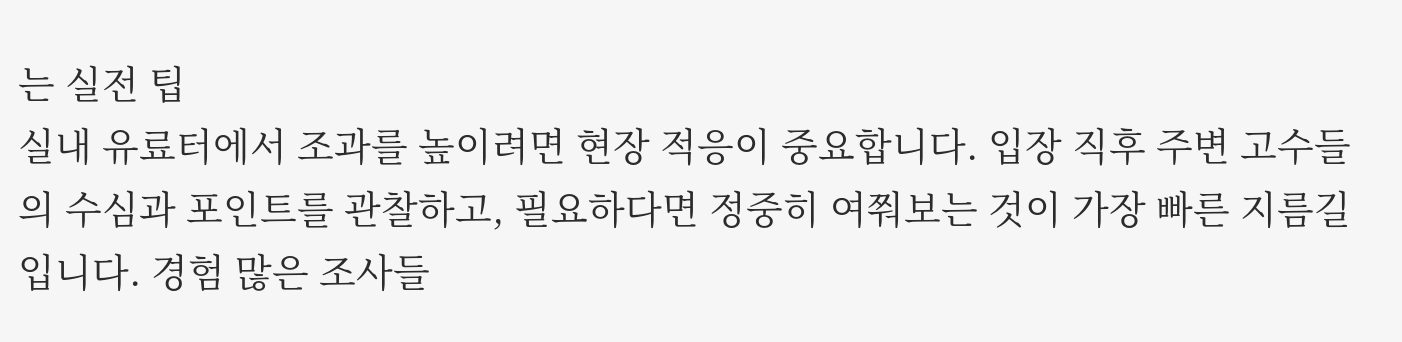는 실전 팁
실내 유료터에서 조과를 높이려면 현장 적응이 중요합니다. 입장 직후 주변 고수들의 수심과 포인트를 관찰하고, 필요하다면 정중히 여쭤보는 것이 가장 빠른 지름길입니다. 경험 많은 조사들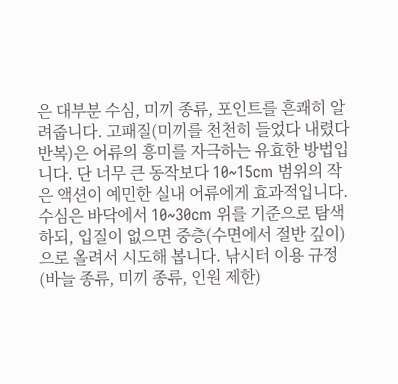은 대부분 수심, 미끼 종류, 포인트를 흔쾌히 알려줍니다. 고패질(미끼를 천천히 들었다 내렸다 반복)은 어류의 흥미를 자극하는 유효한 방법입니다. 단 너무 큰 동작보다 10~15cm 범위의 작은 액션이 예민한 실내 어류에게 효과적입니다. 수심은 바닥에서 10~30cm 위를 기준으로 탐색하되, 입질이 없으면 중층(수면에서 절반 깊이)으로 올려서 시도해 봅니다. 낚시터 이용 규정(바늘 종류, 미끼 종류, 인원 제한)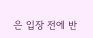은 입장 전에 반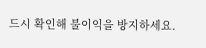드시 확인해 불이익을 방지하세요.